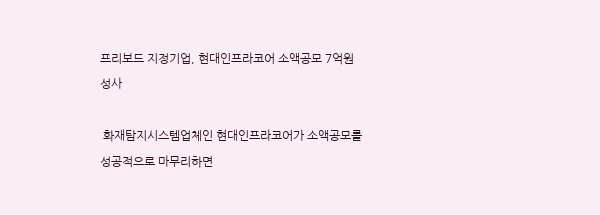프리보드 지정기업, 현대인프라코어 소액공모 7억원 성사

 화재탐지시스템업체인 현대인프라코어가 소액공모를 성공적으로 마무리하면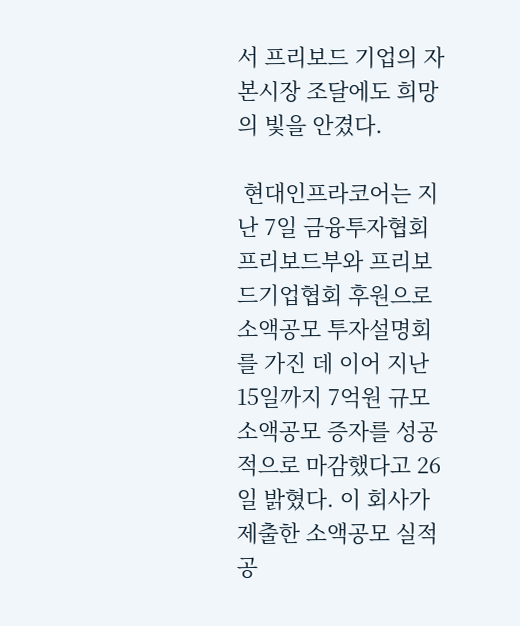서 프리보드 기업의 자본시장 조달에도 희망의 빛을 안겼다.

 현대인프라코어는 지난 7일 금융투자협회 프리보드부와 프리보드기업협회 후원으로 소액공모 투자설명회를 가진 데 이어 지난 15일까지 7억원 규모 소액공모 증자를 성공적으로 마감했다고 26일 밝혔다. 이 회사가 제출한 소액공모 실적공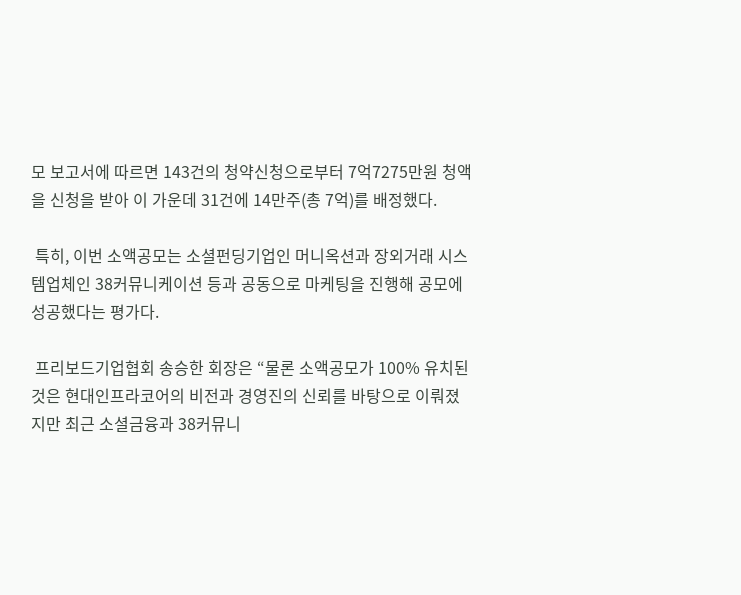모 보고서에 따르면 143건의 청약신청으로부터 7억7275만원 청액을 신청을 받아 이 가운데 31건에 14만주(총 7억)를 배정했다.

 특히, 이번 소액공모는 소셜펀딩기업인 머니옥션과 장외거래 시스템업체인 38커뮤니케이션 등과 공동으로 마케팅을 진행해 공모에 성공했다는 평가다.

 프리보드기업협회 송승한 회장은 “물론 소액공모가 100% 유치된것은 현대인프라코어의 비전과 경영진의 신뢰를 바탕으로 이뤄졌지만 최근 소셜금융과 38커뮤니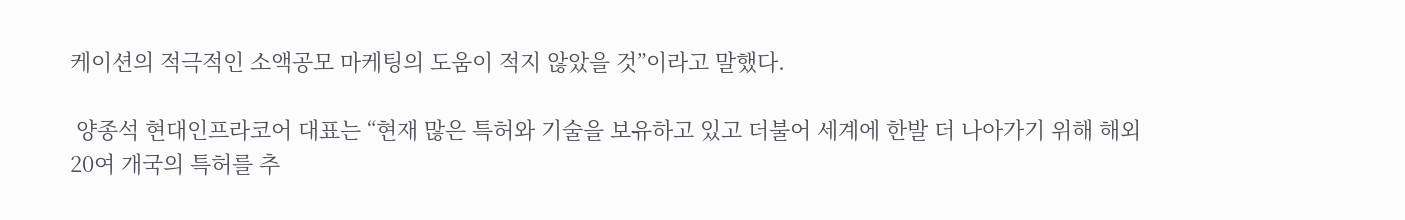케이션의 적극적인 소액공모 마케팅의 도움이 적지 않았을 것”이라고 말했다.

 양종석 현대인프라코어 대표는 “현재 많은 특허와 기술을 보유하고 있고 더불어 세계에 한발 더 나아가기 위해 해외 20여 개국의 특허를 추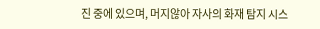진 중에 있으며, 머지않아 자사의 화재 탐지 시스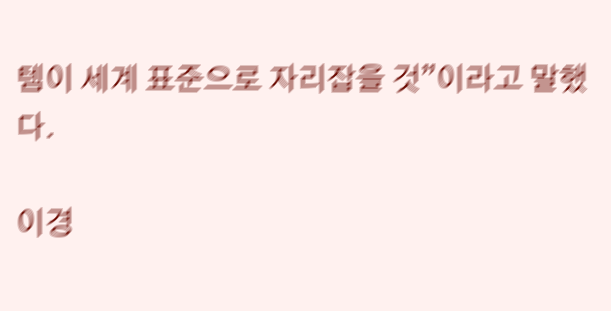템이 세계 표준으로 자리잡을 것”이라고 말했다.

이경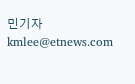민기자 kmlee@etnews.com